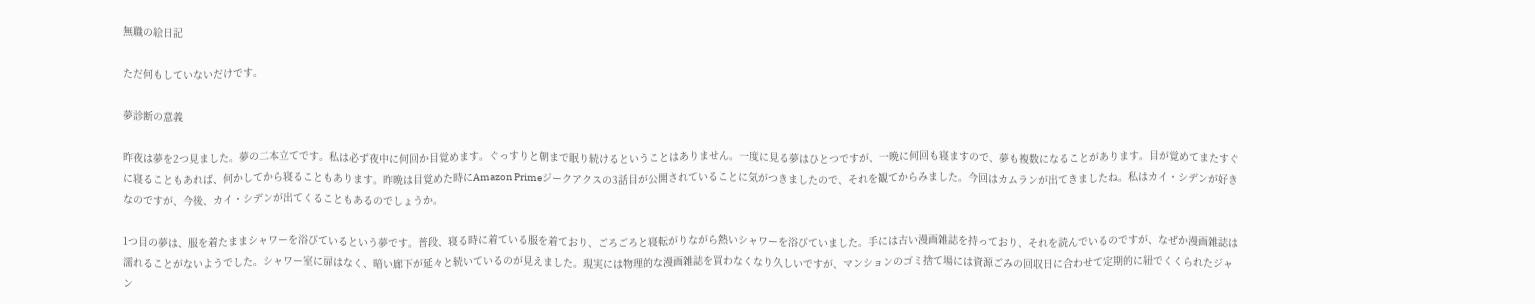無職の絵日記

ただ何もしていないだけです。

夢診断の意義

昨夜は夢を2つ見ました。夢の二本立てです。私は必ず夜中に何回か目覚めます。ぐっすりと朝まで眠り続けるということはありません。一度に見る夢はひとつですが、一晩に何回も寝ますので、夢も複数になることがあります。目が覚めてまたすぐに寝ることもあれば、何かしてから寝ることもあります。昨晩は目覚めた時にAmazon Primeジークアクスの3話目が公開されていることに気がつきましたので、それを観てからみました。今回はカムランが出てきましたね。私はカイ・シデンが好きなのですが、今後、カイ・シデンが出てくることもあるのでしょうか。

1つ目の夢は、服を着たままシャワーを浴びているという夢です。普段、寝る時に着ている服を着ており、ごろごろと寝転がりながら熱いシャワーを浴びていました。手には古い漫画雑誌を持っており、それを読んでいるのですが、なぜか漫画雑誌は濡れることがないようでした。シャワー室に扉はなく、暗い廊下が延々と続いているのが見えました。現実には物理的な漫画雑誌を買わなくなり久しいですが、マンションのゴミ捨て場には資源ごみの回収日に合わせて定期的に紐でくくられたジャン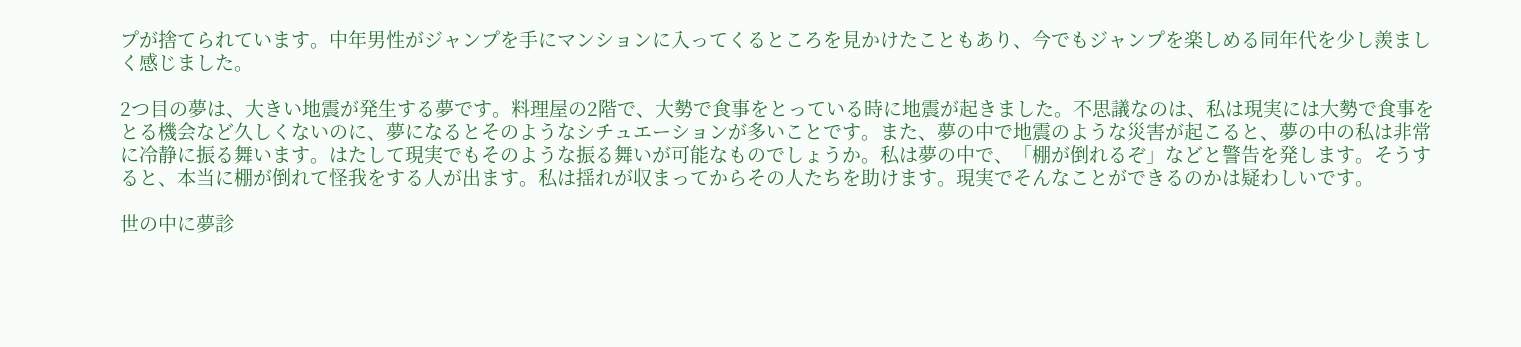プが捨てられています。中年男性がジャンプを手にマンションに入ってくるところを見かけたこともあり、今でもジャンプを楽しめる同年代を少し羨ましく感じました。

2つ目の夢は、大きい地震が発生する夢です。料理屋の2階で、大勢で食事をとっている時に地震が起きました。不思議なのは、私は現実には大勢で食事をとる機会など久しくないのに、夢になるとそのようなシチュエーションが多いことです。また、夢の中で地震のような災害が起こると、夢の中の私は非常に冷静に振る舞います。はたして現実でもそのような振る舞いが可能なものでしょうか。私は夢の中で、「棚が倒れるぞ」などと警告を発します。そうすると、本当に棚が倒れて怪我をする人が出ます。私は揺れが収まってからその人たちを助けます。現実でそんなことができるのかは疑わしいです。

世の中に夢診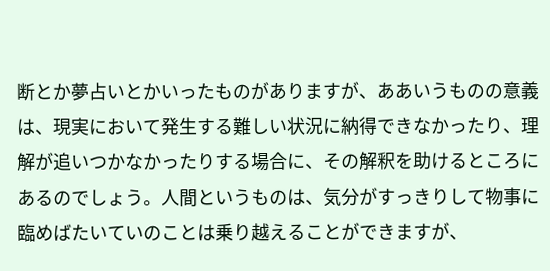断とか夢占いとかいったものがありますが、ああいうものの意義は、現実において発生する難しい状況に納得できなかったり、理解が追いつかなかったりする場合に、その解釈を助けるところにあるのでしょう。人間というものは、気分がすっきりして物事に臨めばたいていのことは乗り越えることができますが、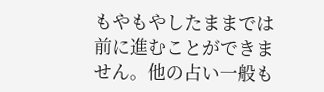もやもやしたままでは前に進むことができません。他の占い一般も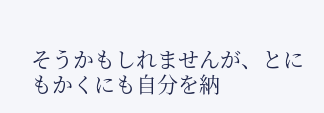そうかもしれませんが、とにもかくにも自分を納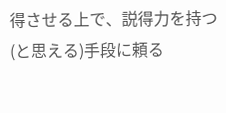得させる上で、説得力を持つ(と思える)手段に頼る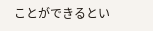ことができるとい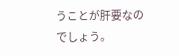うことが肝要なのでしょう。